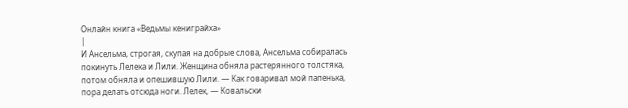Онлайн книга «Ведьмы кениграйха»
|
И Ансельма, строгая, скупая на добрые слова, Ансельма собиралась покинуть Лелека и Лили. Женщина обняла растерянного толстяка, потом обняла и опешившую Лили. — Как говаривал мой папенька, пора делать отсюда ноги. Лелек, — Ковальски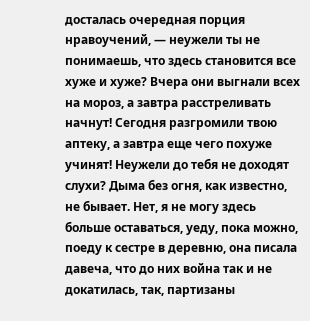досталась очередная порция нравоучений, — неужели ты не понимаешь, что здесь становится все хуже и хуже? Вчера они выгнали всех на мороз, а завтра расстреливать начнут! Сегодня разгромили твою аптеку, а завтра еще чего похуже учинят! Неужели до тебя не доходят слухи? Дыма без огня, как известно, не бывает. Нет, я не могу здесь больше оставаться, уеду, пока можно, поеду к сестре в деревню, она писала давеча, что до них война так и не докатилась, так, партизаны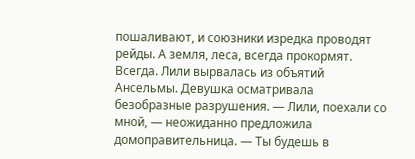пошаливают, и союзники изредка проводят рейды. А земля, леса, всегда прокормят. Всегда. Лили вырвалась из объятий Ансельмы. Девушка осматривала безобразные разрушения. — Лили, поехали со мной, — неожиданно предложила домоправительница. — Ты будешь в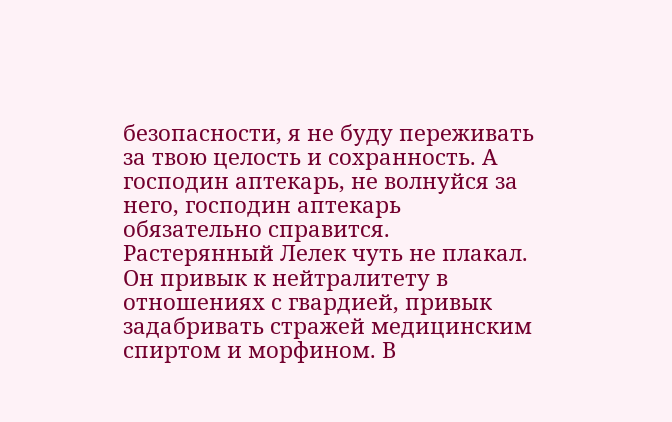безопасности, я не буду переживать за твою целость и сохранность. А господин аптекарь, не волнуйся за него, господин аптекарь обязательно справится. Растерянный Лелек чуть не плакал. Он привык к нейтралитету в отношениях с гвардией, привык задабривать стражей медицинским спиртом и морфином. В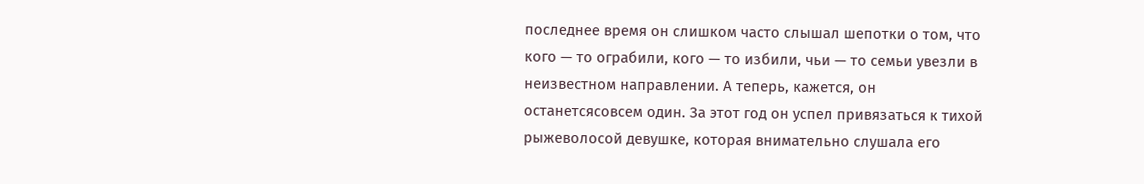последнее время он слишком часто слышал шепотки о том, что кого — то ограбили, кого — то избили, чьи — то семьи увезли в неизвестном направлении. А теперь, кажется, он останетсясовсем один. За этот год он успел привязаться к тихой рыжеволосой девушке, которая внимательно слушала его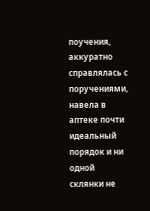поучения, аккуратно справлялась с поручениями, навела в аптеке почти идеальный порядок и ни одной склянки не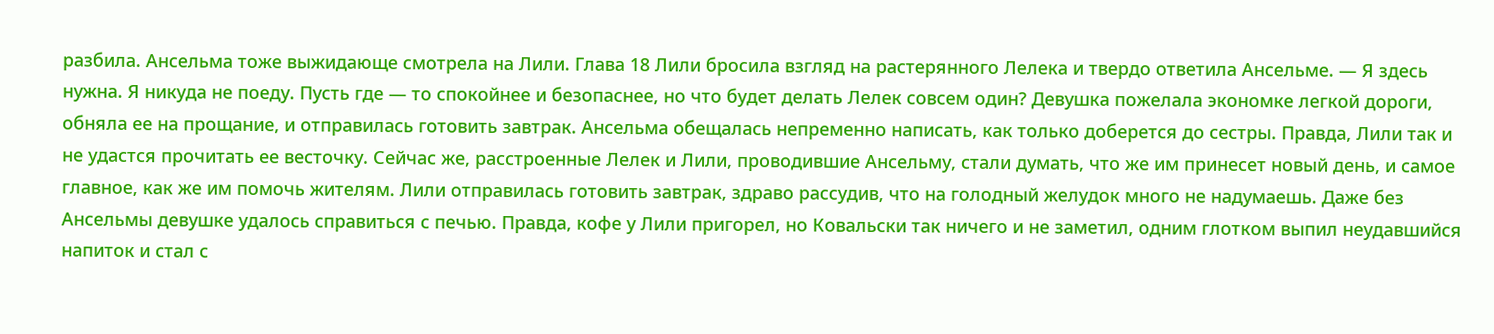разбила. Ансельма тоже выжидающе смотрела на Лили. Глава 18 Лили бросила взгляд на растерянного Лелека и твердо ответила Ансельме. — Я здесь нужна. Я никуда не поеду. Пусть где — то спокойнее и безопаснее, но что будет делать Лелек совсем один? Девушка пожелала экономке легкой дороги, обняла ее на прощание, и отправилась готовить завтрак. Ансельма обещалась непременно написать, как только доберется до сестры. Правда, Лили так и не удастся прочитать ее весточку. Сейчас же, расстроенные Лелек и Лили, проводившие Ансельму, стали думать, что же им принесет новый день, и самое главное, как же им помочь жителям. Лили отправилась готовить завтрак, здраво рассудив, что на голодный желудок много не надумаешь. Даже без Ансельмы девушке удалось справиться с печью. Правда, кофе у Лили пригорел, но Ковальски так ничего и не заметил, одним глотком выпил неудавшийся напиток и стал с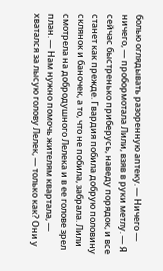болью оглядывать разоренную аптеку. — Ничего — ничего, — пробормотала Лили, взяв в руки метлу. — Я сейчас быстренько приберусь, наведу порядок, и все станет как прежде. Гвардия побила добрую половину склянок и баночек, а то, что не побила, забрала. Лили смотрела на добродушного Лелека и в ее голове зрел план. — Нам нужно помочь жителям квартала, — хватался за лысую голову Лелек, — только как? Они у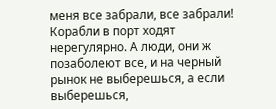меня все забрали, все забрали! Корабли в порт ходят нерегулярно. А люди, они ж позаболеют все, и на черный рынок не выберешься, а если выберешься,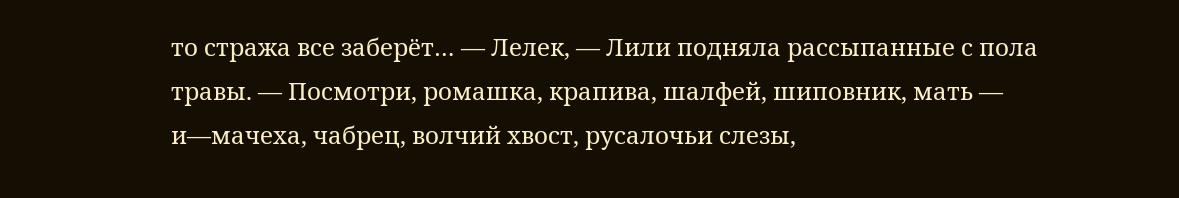то стража все заберёт… — Лелек, — Лили подняла рассыпанные с пола травы. — Посмотри, ромашка, крапива, шалфей, шиповник, мать — и—мачеха, чабрец, волчий хвост, русалочьи слезы,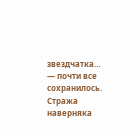звездчатка… — почти все сохранилось. Стража наверняка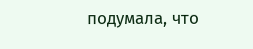подумала, что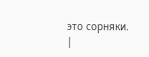это сорняки. |